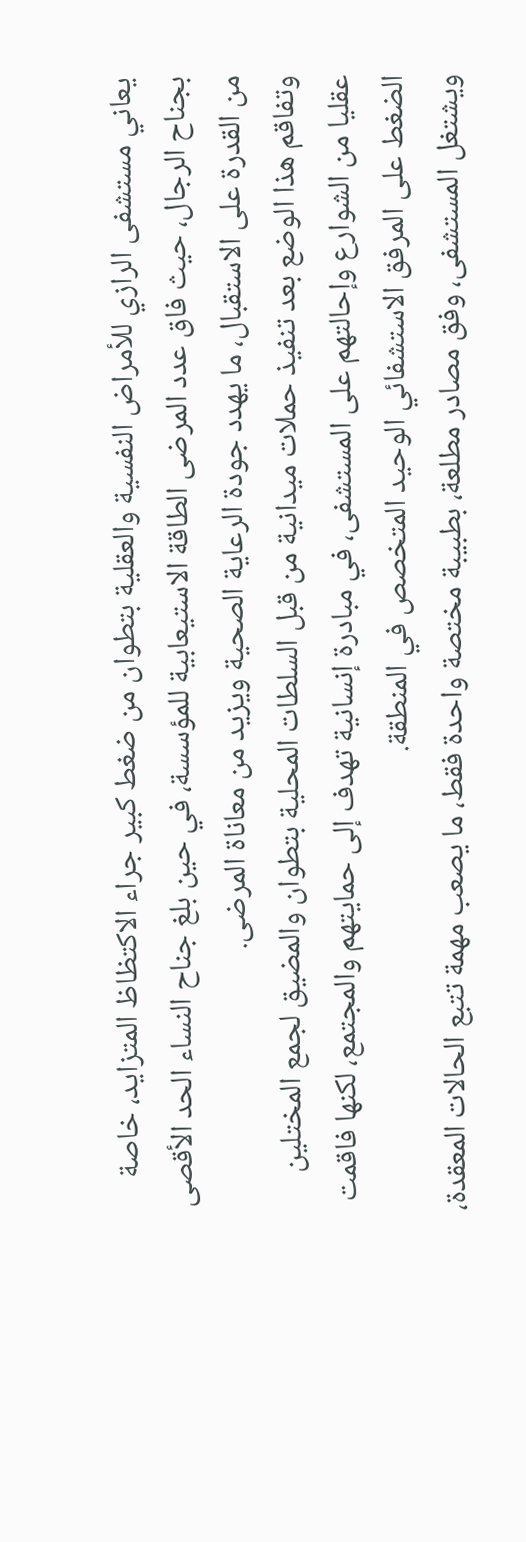يعاني مستشفى الرازي للأمراض النفسية والعقلية بتطوان من ضغط كبير جراء الاكتظاظ المتزايد، خاصة بجناح الرجال، حيث فاق عدد المرضى الطاقة الاستيعابية للمؤسسة، في حين بلغ جناح النساء الحد الأقصى من القدرة على الاستقبال، ما يهدد جودة الرعاية الصحية ويزيد من معاناة المرضى.
وتفاقم هذا الوضع بعد تنفيذ حملات ميدانية من قبل السلطات المحلية بتطوان والمضيق لجمع المختلين عقليا من الشوارع وإحالتهم على المستشفى، في مبادرة إنسانية تهدف إلى حمايتهم والمجتمع، لكنها فاقمت الضغط على المرفق الاستشفائي الوحيد المتخصص في المنطقة.
ويشتغل المستشفى، وفق مصادر مطلعة، بطبيبة مختصة واحدة فقط، ما يصعب مهمة تتبع الحالات المعقدة،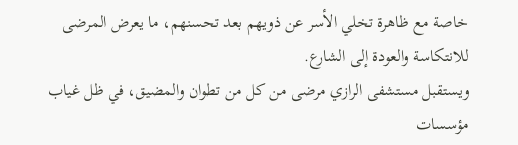خاصة مع ظاهرة تخلي الأسر عن ذويهم بعد تحسنهم، ما يعرض المرضى للانتكاسة والعودة إلى الشارع.
ويستقبل مستشفى الرازي مرضى من كل من تطوان والمضيق، في ظل غياب مؤسسات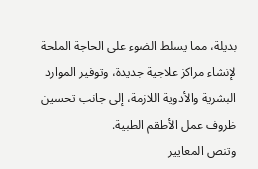بديلة، مما يسلط الضوء على الحاجة الملحة لإنشاء مراكز علاجية جديدة، وتوفير الموارد البشرية والأدوية اللازمة، إلى جانب تحسين ظروف عمل الأطقم الطبية.
وتنص المعايير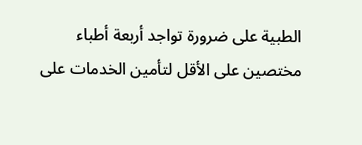الطبية على ضرورة تواجد أربعة أطباء مختصين على الأقل لتأمين الخدمات على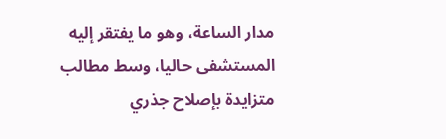مدار الساعة، وهو ما يفتقر إليه المستشفى حاليا، وسط مطالب متزايدة بإصلاح جذري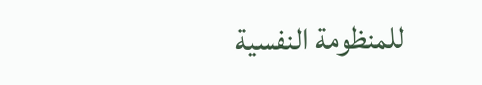للمنظومة النفسية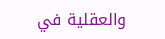والعقلية في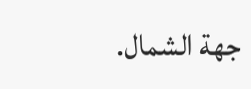جهة الشمال.